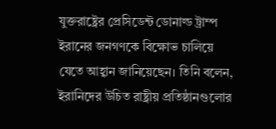যুক্তরাষ্ট্রের প্রেসিডেন্ট ডোনাল্ড ট্রাম্প ইরানের জনগণকে বিক্ষোভ চালিয়ে যেতে আহ্বান জানিয়েছেন। তিনি বলেন, ইরানিদের উচিত রাষ্ট্রীয় প্রতিষ্ঠানগুলোর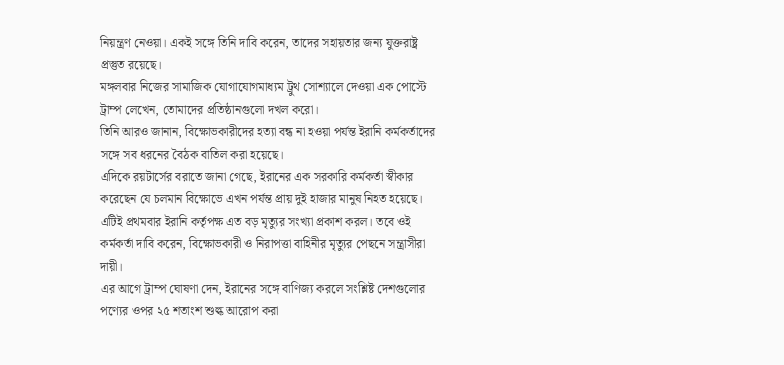নিয়ন্ত্রণ নেওয়া। একই সঙ্গে তিনি দাবি করেন, তাদের সহায়তার জন্য যুক্তরাষ্ট্র প্রস্তুত রয়েছে।
মঙ্গলবার নিজের সামাজিক যোগাযোগমাধ্যম ট্রুথ সোশ্যালে দেওয়া এক পোস্টে ট্রাম্প লেখেন, তোমাদের প্রতিষ্ঠানগুলো দখল করো।
তিনি আরও জানান, বিক্ষোভকারীদের হত্যা বন্ধ না হওয়া পর্যন্ত ইরানি কর্মকর্তাদের সঙ্গে সব ধরনের বৈঠক বাতিল করা হয়েছে।
এদিকে রয়টার্সের বরাতে জানা গেছে, ইরানের এক সরকারি কর্মকর্তা স্বীকার করেছেন যে চলমান বিক্ষোভে এখন পর্যন্ত প্রায় দুই হাজার মানুষ নিহত হয়েছে। এটিই প্রথমবার ইরানি কর্তৃপক্ষ এত বড় মৃত্যুর সংখ্যা প্রকাশ করল। তবে ওই কর্মকর্তা দাবি করেন, বিক্ষোভকারী ও নিরাপত্তা বাহিনীর মৃত্যুর পেছনে সন্ত্রাসীরা দায়ী।
এর আগে ট্রাম্প ঘোষণা দেন, ইরানের সঙ্গে বাণিজ্য করলে সংশ্লিষ্ট দেশগুলোর পণ্যের ওপর ২৫ শতাংশ শুল্ক আরোপ করা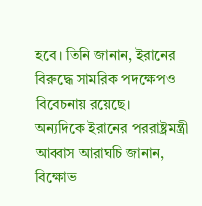হবে। তিনি জানান, ইরানের বিরুদ্ধে সামরিক পদক্ষেপও বিবেচনায় রয়েছে।
অন্যদিকে ইরানের পররাষ্ট্রমন্ত্রী আব্বাস আরাঘচি জানান, বিক্ষোভ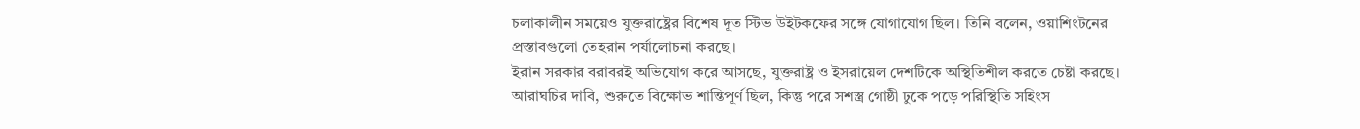চলাকালীন সময়েও যুক্তরাষ্ট্রের বিশেষ দূত স্টিভ উইটকফের সঙ্গে যোগাযোগ ছিল। তিনি বলেন, ওয়াশিংটনের প্রস্তাবগুলো তেহরান পর্যালোচনা করছে।
ইরান সরকার বরাবরই অভিযোগ করে আসছে, যুক্তরাষ্ট্র ও ইসরায়েল দেশটিকে অস্থিতিশীল করতে চেষ্টা করছে। আরাঘচির দাবি, শুরুতে বিক্ষোভ শান্তিপূর্ণ ছিল, কিন্তু পরে সশস্ত্র গোষ্ঠী ঢুকে পড়ে পরিস্থিতি সহিংস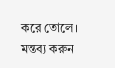করে তোলে।
মন্তব্য করুন